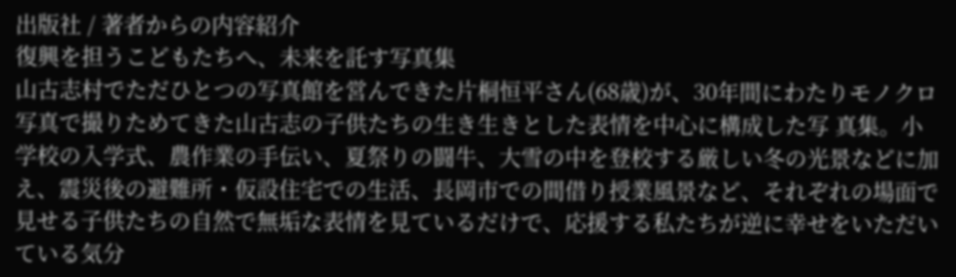出版社 / 著者からの内容紹介
復興を担うこどもたちへ、未来を託す写真集
山古志村でただひとつの写真館を営んできた片桐恒平さん(68歳)が、30年間にわたりモノクロ写真で撮りためてきた山古志の子供たちの生き生きとした表情を中心に構成した写 真集。小学校の入学式、農作業の手伝い、夏祭りの闘牛、大雪の中を登校する厳しい冬の光景などに加え、震災後の避難所・仮設住宅での生活、長岡市での間借り授業風景など、それぞれの場面で見せる子供たちの自然で無垢な表情を見ているだけで、応援する私たちが逆に幸せをいただいている気分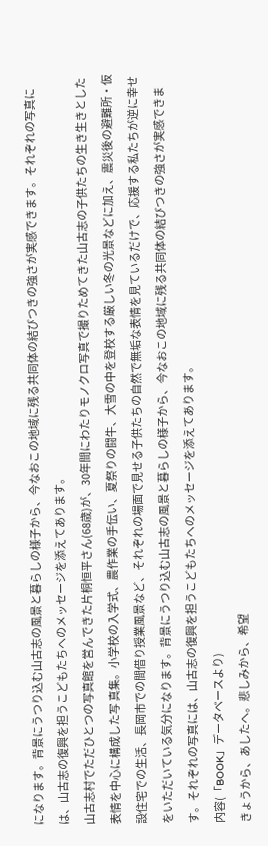になります。背景にうつり込む山古志の風景と暮らしの様子から、今なおこの地域に残る共同体の結びつきの強さが実感できます。それぞれの写真には、山古志の復興を担うこどもたちへのメッセージを添えてあります。
山古志村でただひとつの写真館を営んできた片桐恒平さん(68歳)が、30年間にわたりモノクロ写真で撮りためてきた山古志の子供たちの生き生きとした表情を中心に構成した写 真集。小学校の入学式、農作業の手伝い、夏祭りの闘牛、大雪の中を登校する厳しい冬の光景などに加え、震災後の避難所・仮設住宅での生活、長岡市での間借り授業風景など、それぞれの場面で見せる子供たちの自然で無垢な表情を見ているだけで、応援する私たちが逆に幸せをいただいている気分になります。背景にうつり込む山古志の風景と暮らしの様子から、今なおこの地域に残る共同体の結びつきの強さが実感できます。それぞれの写真には、山古志の復興を担うこどもたちへのメッセージを添えてあります。
内容(「BOOK」データベースより)
きょうから、あしたへ。悲しみから、希望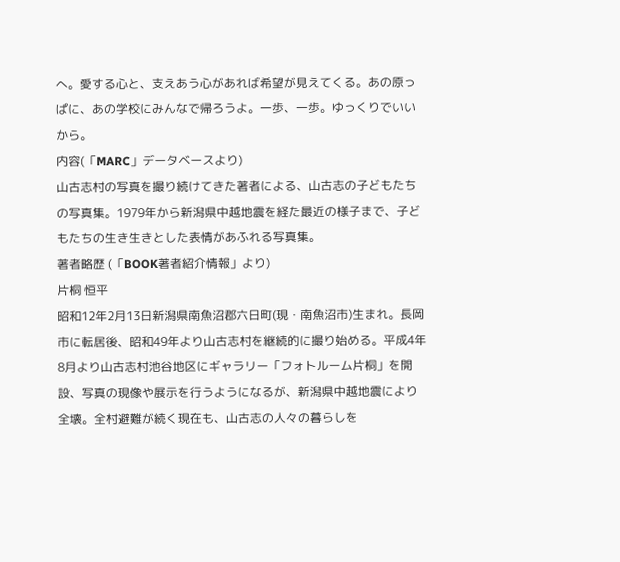へ。愛する心と、支えあう心があれば希望が見えてくる。あの原っぱに、あの学校にみんなで帰ろうよ。一歩、一歩。ゆっくりでいいから。
内容(「MARC」データベースより)
山古志村の写真を撮り続けてきた著者による、山古志の子どもたちの写真集。1979年から新潟県中越地震を経た最近の様子まで、子どもたちの生き生きとした表情があふれる写真集。
著者略歴 (「BOOK著者紹介情報」より)
片桐 恒平
昭和12年2月13日新潟県南魚沼郡六日町(現・南魚沼市)生まれ。長岡市に転居後、昭和49年より山古志村を継続的に撮り始める。平成4年8月より山古志村池谷地区にギャラリー「フォトルーム片桐」を開設、写真の現像や展示を行うようになるが、新潟県中越地震により全壊。全村避難が続く現在も、山古志の人々の暮らしを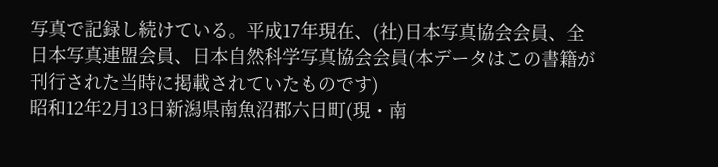写真で記録し続けている。平成17年現在、(社)日本写真協会会員、全日本写真連盟会員、日本自然科学写真協会会員(本データはこの書籍が刊行された当時に掲載されていたものです)
昭和12年2月13日新潟県南魚沼郡六日町(現・南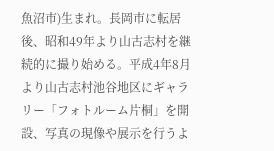魚沼市)生まれ。長岡市に転居後、昭和49年より山古志村を継続的に撮り始める。平成4年8月より山古志村池谷地区にギャラリー「フォトルーム片桐」を開設、写真の現像や展示を行うよ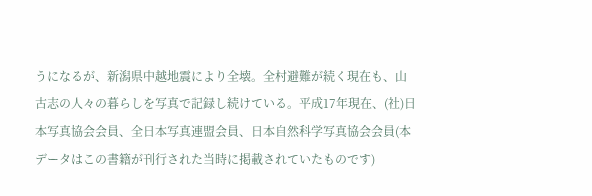うになるが、新潟県中越地震により全壊。全村避難が続く現在も、山古志の人々の暮らしを写真で記録し続けている。平成17年現在、(社)日本写真協会会員、全日本写真連盟会員、日本自然科学写真協会会員(本データはこの書籍が刊行された当時に掲載されていたものです)